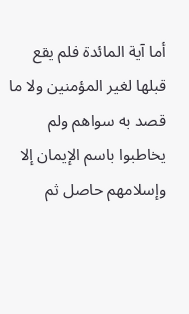أما آية المائدة فلم يقع قبلها لغير المؤمنين ولا ما قصد به سواهم ولم يخاطبوا باسم الإيمان إلا وإسلامهم حاصل ثم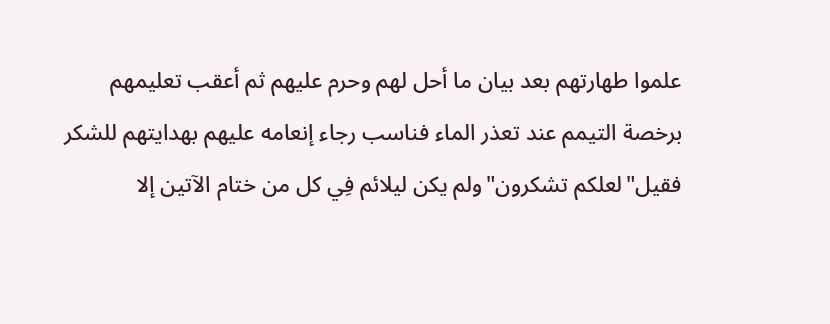علموا طهارتهم بعد بيان ما أحل لهم وحرم عليهم ثم أعقب تعليمهم برخصة التيمم عند تعذر الماء فناسب رجاء إنعامه عليهم بهدايتهم للشكر فقيل"لعلكم تشكرون"ولم يكن ليلائم فِي كل من ختام الآتين إلا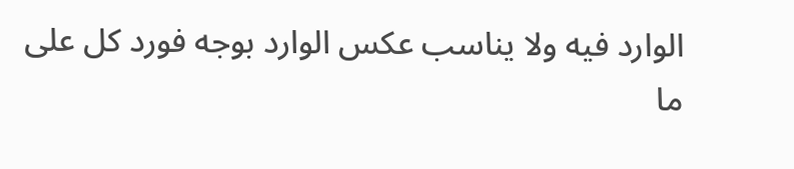الوارد فيه ولا يناسب عكس الوارد بوجه فورد كل على ما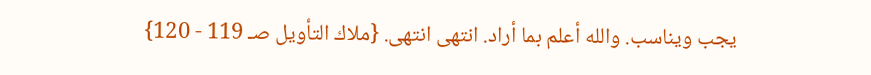يجب ويناسب. والله أعلم بما أراد. انتهى انتهى. {ملاك التأويل صـ 119 - 120}